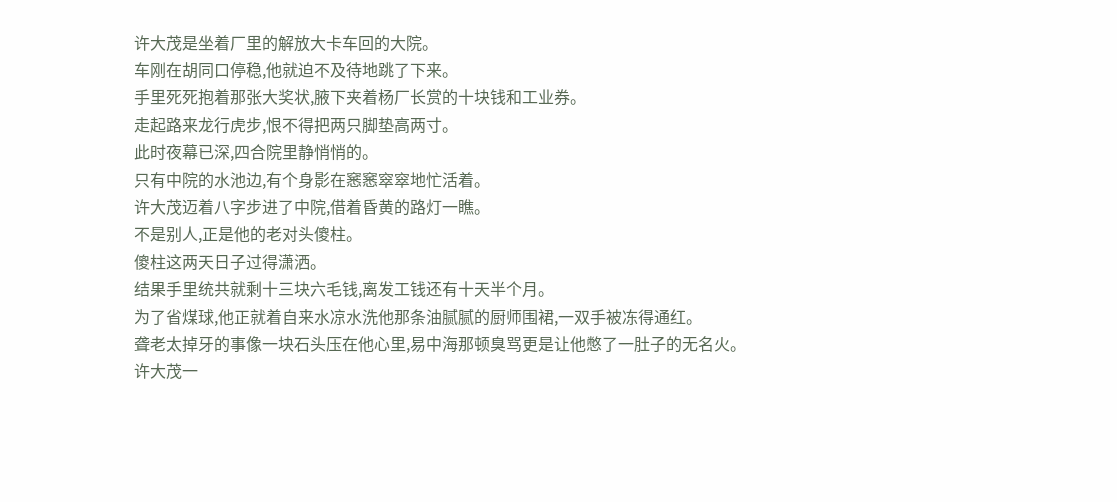许大茂是坐着厂里的解放大卡车回的大院。
车刚在胡同口停稳,他就迫不及待地跳了下来。
手里死死抱着那张大奖状,腋下夹着杨厂长赏的十块钱和工业券。
走起路来龙行虎步,恨不得把两只脚垫高两寸。
此时夜幕已深,四合院里静悄悄的。
只有中院的水池边,有个身影在窸窸窣窣地忙活着。
许大茂迈着八字步进了中院,借着昏黄的路灯一瞧。
不是别人,正是他的老对头傻柱。
傻柱这两天日子过得潇洒。
结果手里统共就剩十三块六毛钱,离发工钱还有十天半个月。
为了省煤球,他正就着自来水凉水洗他那条油腻腻的厨师围裙,一双手被冻得通红。
聋老太掉牙的事像一块石头压在他心里,易中海那顿臭骂更是让他憋了一肚子的无名火。
许大茂一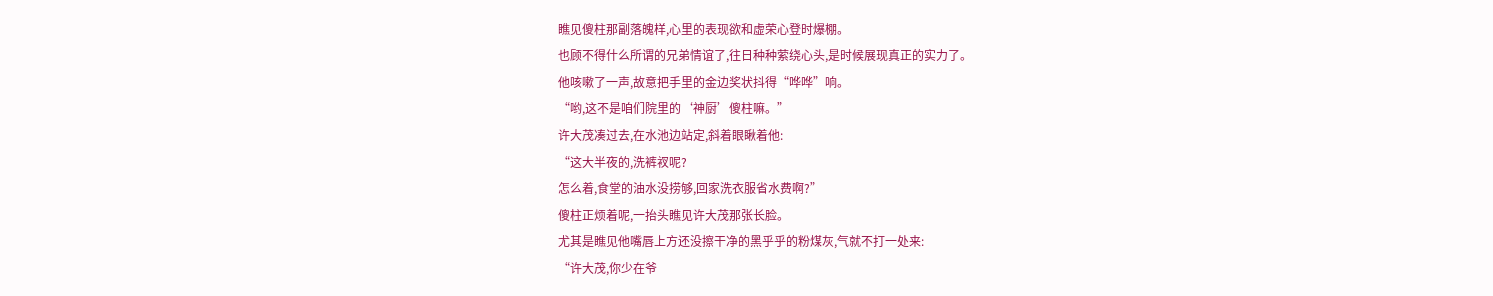瞧见傻柱那副落魄样,心里的表现欲和虚荣心登时爆棚。
也顾不得什么所谓的兄弟情谊了,往日种种萦绕心头,是时候展现真正的实力了。
他咳嗽了一声,故意把手里的金边奖状抖得“哗哗”响。
“哟,这不是咱们院里的‘神厨’傻柱嘛。”
许大茂凑过去,在水池边站定,斜着眼瞅着他:
“这大半夜的,洗裤衩呢?
怎么着,食堂的油水没捞够,回家洗衣服省水费啊?”
傻柱正烦着呢,一抬头瞧见许大茂那张长脸。
尤其是瞧见他嘴唇上方还没擦干净的黑乎乎的粉煤灰,气就不打一处来:
“许大茂,你少在爷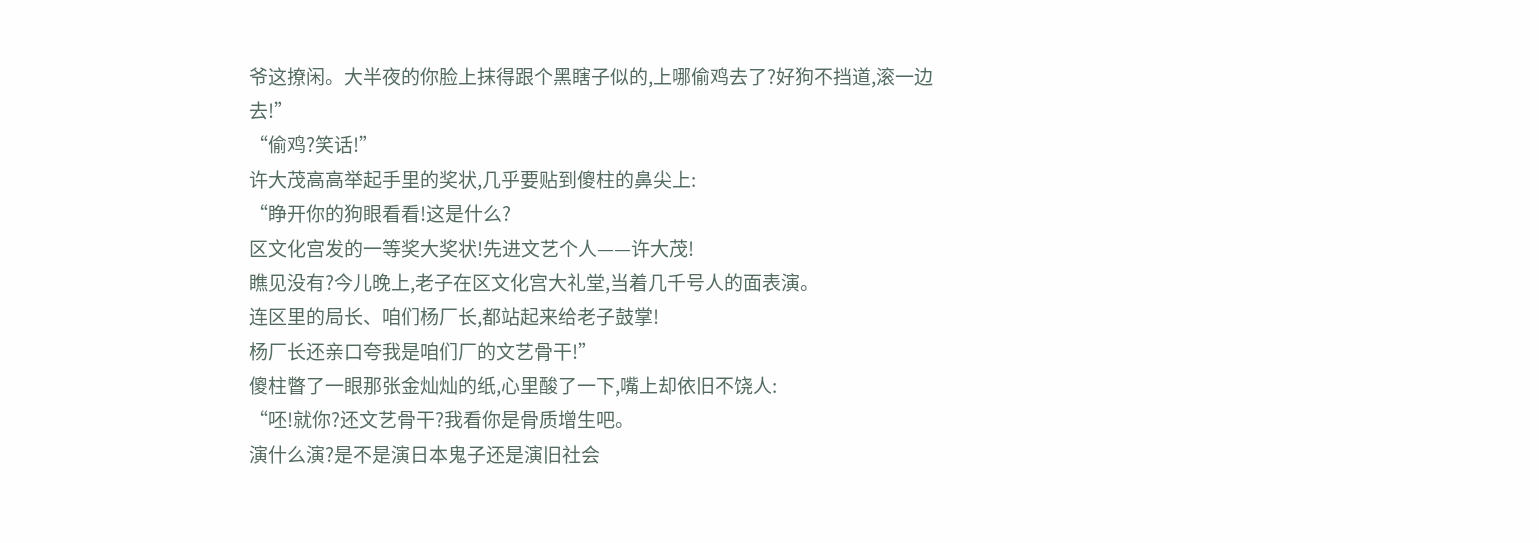爷这撩闲。大半夜的你脸上抹得跟个黑瞎子似的,上哪偷鸡去了?好狗不挡道,滚一边去!”
“偷鸡?笑话!”
许大茂高高举起手里的奖状,几乎要贴到傻柱的鼻尖上:
“睁开你的狗眼看看!这是什么?
区文化宫发的一等奖大奖状!先进文艺个人——许大茂!
瞧见没有?今儿晚上,老子在区文化宫大礼堂,当着几千号人的面表演。
连区里的局长、咱们杨厂长,都站起来给老子鼓掌!
杨厂长还亲口夸我是咱们厂的文艺骨干!”
傻柱瞥了一眼那张金灿灿的纸,心里酸了一下,嘴上却依旧不饶人:
“呸!就你?还文艺骨干?我看你是骨质增生吧。
演什么演?是不是演日本鬼子还是演旧社会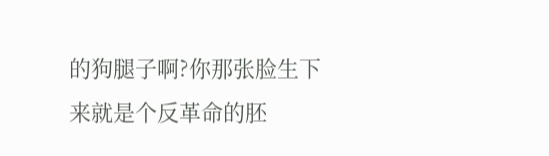的狗腿子啊?你那张脸生下来就是个反革命的胚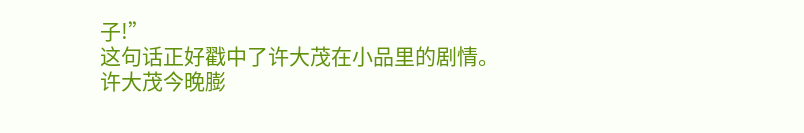子!”
这句话正好戳中了许大茂在小品里的剧情。
许大茂今晚膨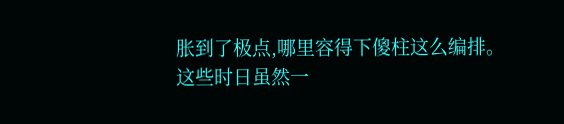胀到了极点,哪里容得下傻柱这么编排。
这些时日虽然一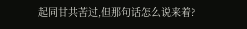起同甘共苦过,但那句话怎么说来着?